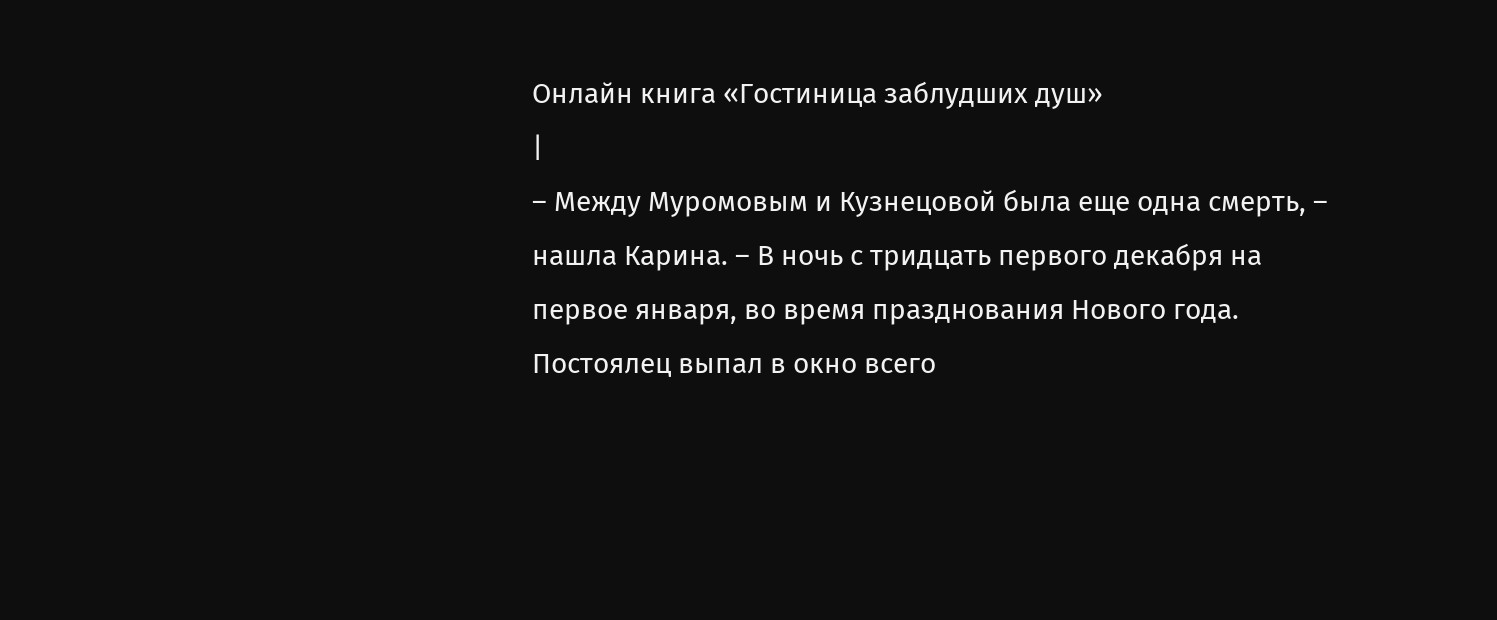Онлайн книга «Гостиница заблудших душ»
|
– Между Муромовым и Кузнецовой была еще одна смерть, – нашла Карина. – В ночь с тридцать первого декабря на первое января, во время празднования Нового года. Постоялец выпал в окно всего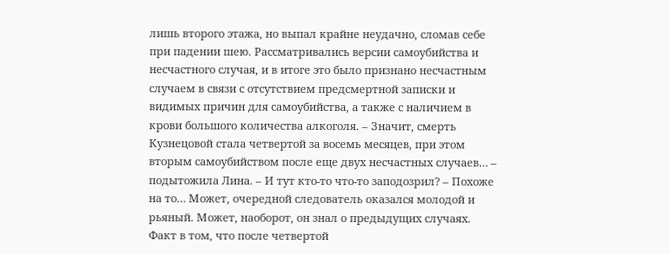лишь второго этажа, но выпал крайне неудачно, сломав себе при падении шею. Рассматривались версии самоубийства и несчастного случая, и в итоге это было признано несчастным случаем в связи с отсутствием предсмертной записки и видимых причин для самоубийства, а также с наличием в крови большого количества алкоголя. – Значит, смерть Кузнецовой стала четвертой за восемь месяцев, при этом вторым самоубийством после еще двух несчастных случаев… – подытожила Лина. – И тут кто-то что-то заподозрил? – Похоже на то… Может, очередной следователь оказался молодой и рьяный. Может, наоборот, он знал о предыдущих случаях. Факт в том, что после четвертой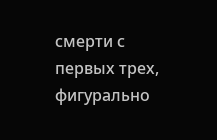смерти с первых трех, фигурально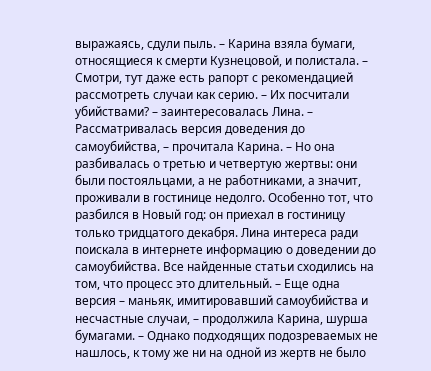выражаясь, сдули пыль. – Карина взяла бумаги, относящиеся к смерти Кузнецовой, и полистала. – Смотри, тут даже есть рапорт с рекомендацией рассмотреть случаи как серию. – Их посчитали убийствами? – заинтересовалась Лина. – Рассматривалась версия доведения до самоубийства, – прочитала Карина. – Но она разбивалась о третью и четвертую жертвы: они были постояльцами, а не работниками, а значит, проживали в гостинице недолго. Особенно тот, что разбился в Новый год: он приехал в гостиницу только тридцатого декабря. Лина интереса ради поискала в интернете информацию о доведении до самоубийства. Все найденные статьи сходились на том, что процесс это длительный. – Еще одна версия – маньяк, имитировавший самоубийства и несчастные случаи, – продолжила Карина, шурша бумагами. – Однако подходящих подозреваемых не нашлось, к тому же ни на одной из жертв не было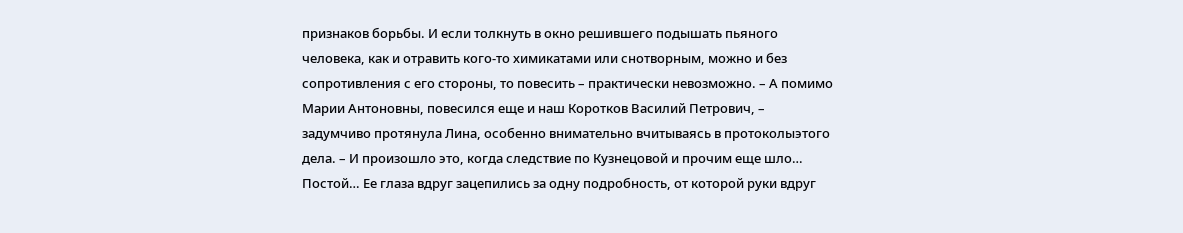признаков борьбы. И если толкнуть в окно решившего подышать пьяного человека, как и отравить кого-то химикатами или снотворным, можно и без сопротивления с его стороны, то повесить – практически невозможно. – А помимо Марии Антоновны, повесился еще и наш Коротков Василий Петрович, – задумчиво протянула Лина, особенно внимательно вчитываясь в протоколыэтого дела. – И произошло это, когда следствие по Кузнецовой и прочим еще шло… Постой… Ее глаза вдруг зацепились за одну подробность, от которой руки вдруг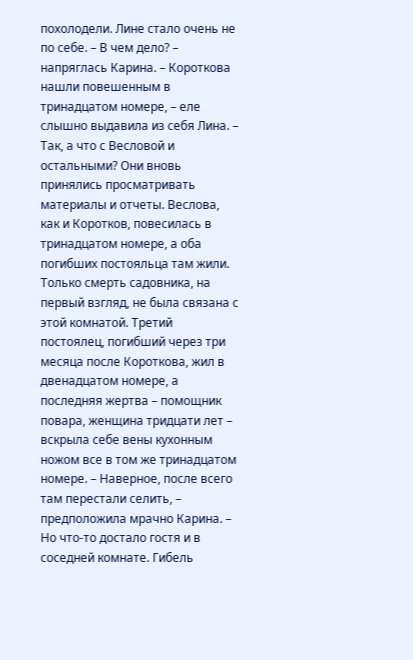похолодели. Лине стало очень не по себе. – В чем дело? – напряглась Карина. – Короткова нашли повешенным в тринадцатом номере, – еле слышно выдавила из себя Лина. – Так, а что с Весловой и остальными? Они вновь принялись просматривать материалы и отчеты. Веслова, как и Коротков, повесилась в тринадцатом номере, а оба погибших постояльца там жили. Только смерть садовника, на первый взгляд, не была связана с этой комнатой. Третий постоялец, погибший через три месяца после Короткова, жил в двенадцатом номере, а последняя жертва – помощник повара, женщина тридцати лет – вскрыла себе вены кухонным ножом все в том же тринадцатом номере. – Наверное, после всего там перестали селить, – предположила мрачно Карина. – Но что-то достало гостя и в соседней комнате. Гибель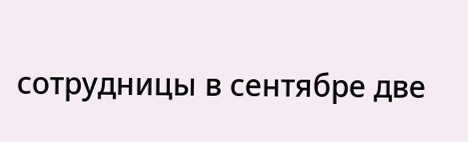сотрудницы в сентябре две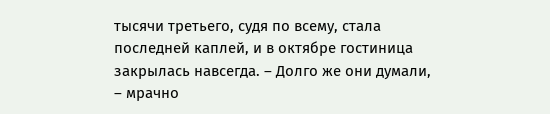тысячи третьего, судя по всему, стала последней каплей, и в октябре гостиница закрылась навсегда. – Долго же они думали, – мрачно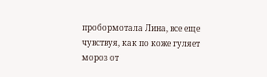пробормотала Лина, все еще чувствуя, как по коже гуляет мороз от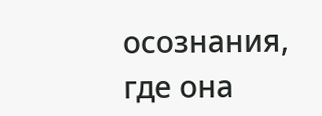осознания, где она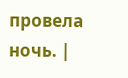провела ночь. |